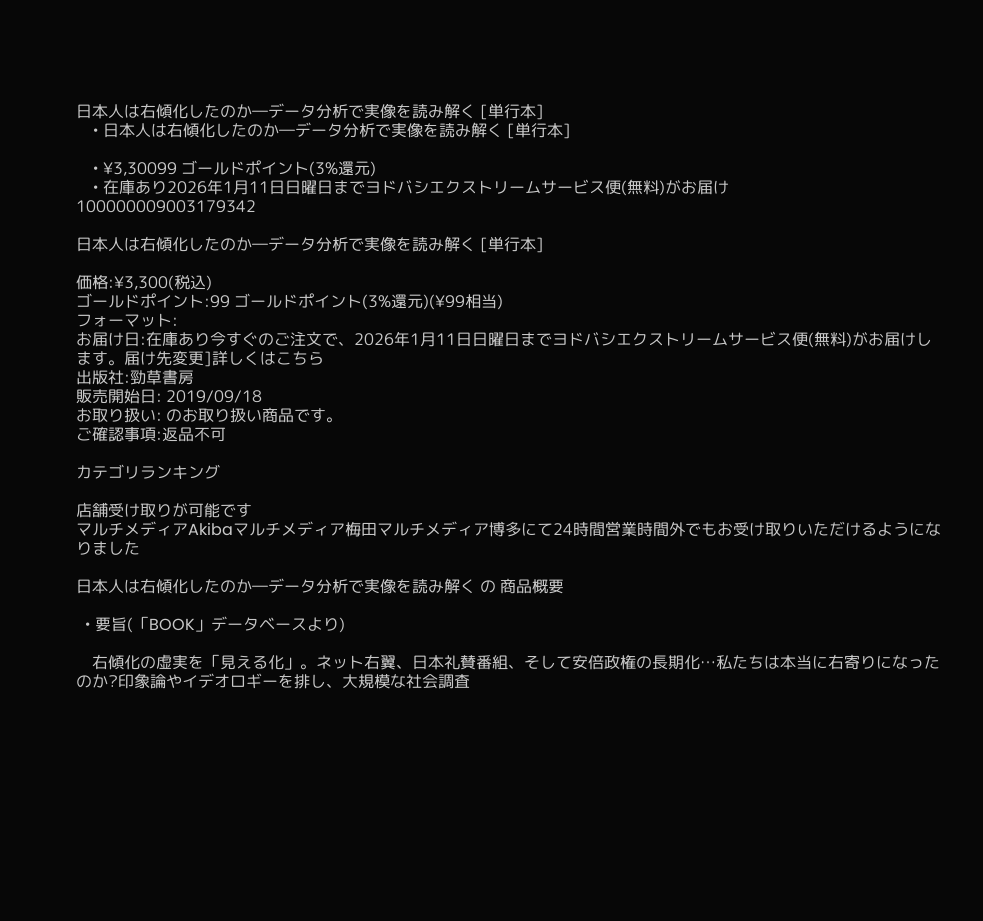日本人は右傾化したのか―データ分析で実像を読み解く [単行本]
    • 日本人は右傾化したのか―データ分析で実像を読み解く [単行本]

    • ¥3,30099 ゴールドポイント(3%還元)
    • 在庫あり2026年1月11日日曜日までヨドバシエクストリームサービス便(無料)がお届け
100000009003179342

日本人は右傾化したのか―データ分析で実像を読み解く [単行本]

価格:¥3,300(税込)
ゴールドポイント:99 ゴールドポイント(3%還元)(¥99相当)
フォーマット:
お届け日:在庫あり今すぐのご注文で、2026年1月11日日曜日までヨドバシエクストリームサービス便(無料)がお届けします。届け先変更]詳しくはこちら
出版社:勁草書房
販売開始日: 2019/09/18
お取り扱い: のお取り扱い商品です。
ご確認事項:返品不可

カテゴリランキング

店舗受け取りが可能です
マルチメディアAkibaマルチメディア梅田マルチメディア博多にて24時間営業時間外でもお受け取りいただけるようになりました

日本人は右傾化したのか―データ分析で実像を読み解く の 商品概要

  • 要旨(「BOOK」データベースより)

    右傾化の虚実を「見える化」。ネット右翼、日本礼賛番組、そして安倍政権の長期化…私たちは本当に右寄りになったのか?印象論やイデオロギーを排し、大規模な社会調査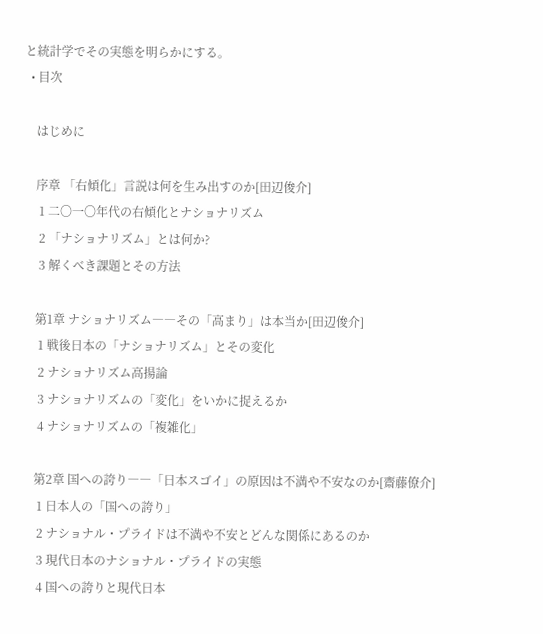と統計学でその実態を明らかにする。
  • 目次

    はじめに

    序章 「右傾化」言説は何を生み出すのか[田辺俊介]
     1 二〇一〇年代の右傾化とナショナリズム
     2 「ナショナリズム」とは何か?
     3 解くべき課題とその方法

    第1章 ナショナリズム――その「高まり」は本当か[田辺俊介]
     1 戦後日本の「ナショナリズム」とその変化
     2 ナショナリズム高揚論
     3 ナショナリズムの「変化」をいかに捉えるか
     4 ナショナリズムの「複雑化」

    第2章 国への誇り――「日本スゴイ」の原因は不満や不安なのか[齋藤僚介]
     1 日本人の「国への誇り」
     2 ナショナル・プライドは不満や不安とどんな関係にあるのか
     3 現代日本のナショナル・プライドの実態
     4 国への誇りと現代日本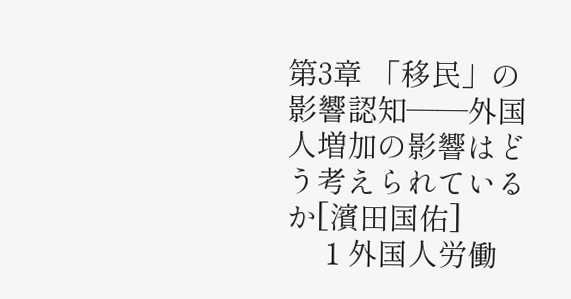第3章 「移民」の影響認知――外国人増加の影響はどう考えられているか[濱田国佑]
     1 外国人労働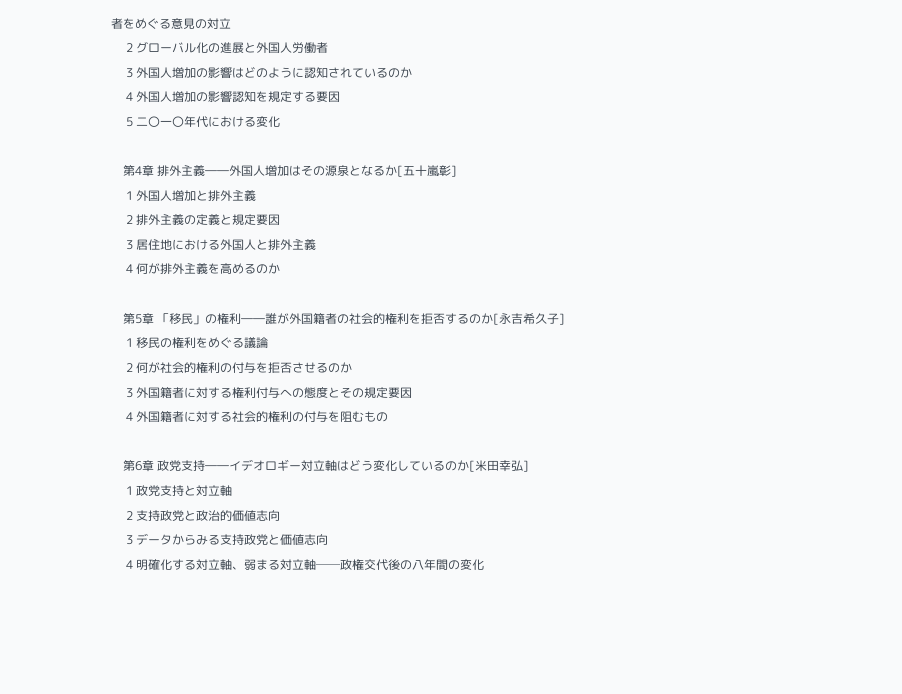者をめぐる意見の対立
     2 グローバル化の進展と外国人労働者
     3 外国人増加の影響はどのように認知されているのか
     4 外国人増加の影響認知を規定する要因
     5 二〇一〇年代における変化

    第4章 排外主義――外国人増加はその源泉となるか[五十嵐彰]
     1 外国人増加と排外主義
     2 排外主義の定義と規定要因
     3 居住地における外国人と排外主義
     4 何が排外主義を高めるのか

    第5章 「移民」の権利――誰が外国籍者の社会的権利を拒否するのか[永吉希久子]
     1 移民の権利をめぐる議論
     2 何が社会的権利の付与を拒否させるのか
     3 外国籍者に対する権利付与への態度とその規定要因
     4 外国籍者に対する社会的権利の付与を阻むもの

    第6章 政党支持――イデオロギー対立軸はどう変化しているのか[米田幸弘]
     1 政党支持と対立軸
     2 支持政党と政治的価値志向
     3 データからみる支持政党と価値志向
     4 明確化する対立軸、弱まる対立軸──政権交代後の八年間の変化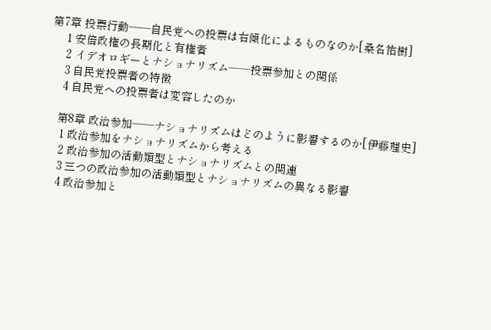第7章 投票行動――自民党への投票は右傾化によるものなのか[桑名祐樹]
     1 安倍政権の長期化と有権者
     2 イデオロギーとナショナリズム──投票参加との関係
     3 自民党投票者の特徴
     4 自民党への投票者は変容したのか

    第8章 政治参加――ナショナリズムはどのように影響するのか[伊藤理史]
     1 政治参加をナショナリズムから考える
     2 政治参加の活動類型とナショナリズムとの関連
     3 三つの政治参加の活動類型とナショナリズムの異なる影響
     4 政治参加と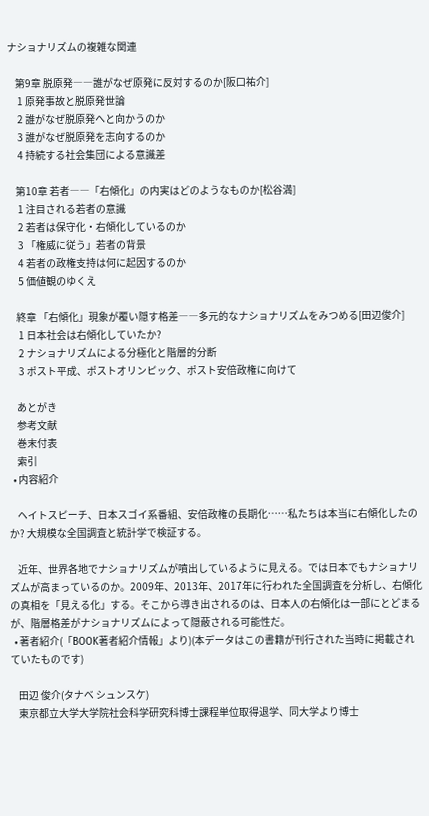ナショナリズムの複雑な関連

    第9章 脱原発――誰がなぜ原発に反対するのか[阪口祐介]
     1 原発事故と脱原発世論
     2 誰がなぜ脱原発へと向かうのか
     3 誰がなぜ脱原発を志向するのか
     4 持続する社会集団による意識差

    第10章 若者――「右傾化」の内実はどのようなものか[松谷満]
     1 注目される若者の意識
     2 若者は保守化・右傾化しているのか
     3 「権威に従う」若者の背景
     4 若者の政権支持は何に起因するのか
     5 価値観のゆくえ

    終章 「右傾化」現象が覆い隠す格差――多元的なナショナリズムをみつめる[田辺俊介]
     1 日本社会は右傾化していたか?
     2 ナショナリズムによる分極化と階層的分断
     3 ポスト平成、ポストオリンピック、ポスト安倍政権に向けて

    あとがき
    参考文献
    巻末付表
    索引
  • 内容紹介

    ヘイトスピーチ、日本スゴイ系番組、安倍政権の長期化……私たちは本当に右傾化したのか? 大規模な全国調査と統計学で検証する。

    近年、世界各地でナショナリズムが噴出しているように見える。では日本でもナショナリズムが高まっているのか。2009年、2013年、2017年に行われた全国調査を分析し、右傾化の真相を「見える化」する。そこから導き出されるのは、日本人の右傾化は一部にとどまるが、階層格差がナショナリズムによって隠蔽される可能性だ。
  • 著者紹介(「BOOK著者紹介情報」より)(本データはこの書籍が刊行された当時に掲載されていたものです)

    田辺 俊介(タナベ シュンスケ)
    東京都立大学大学院社会科学研究科博士課程単位取得退学、同大学より博士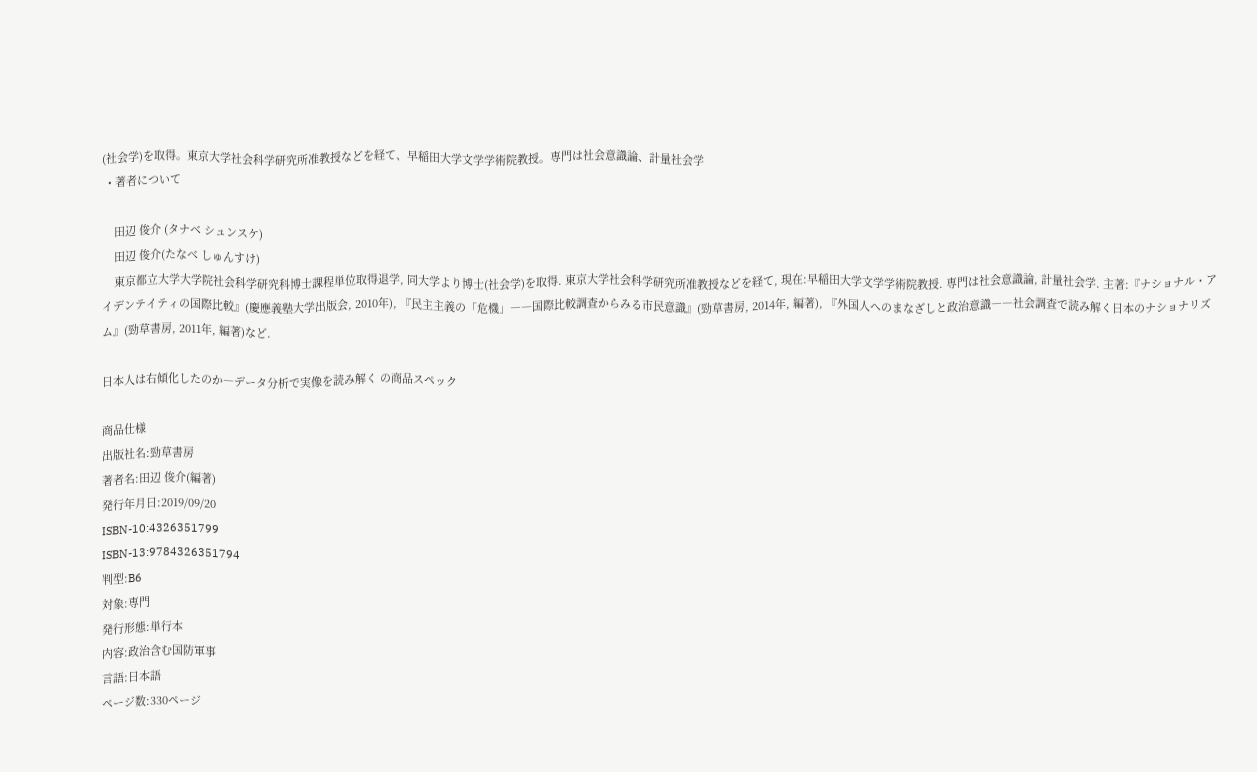(社会学)を取得。東京大学社会科学研究所准教授などを経て、早稲田大学文学学術院教授。専門は社会意識論、計量社会学
  • 著者について

    田辺 俊介 (タナベ シュンスケ)
    田辺 俊介(たなべ しゅんすけ)
    東京都立大学大学院社会科学研究科博士課程単位取得退学, 同大学より博士(社会学)を取得. 東京大学社会科学研究所准教授などを経て, 現在:早稲田大学文学学術院教授. 専門は社会意識論, 計量社会学. 主著:『ナショナル・アイデンテイティの国際比較』(慶應義塾大学出版会, 2010年), 『民主主義の「危機」――国際比較調査からみる市民意識』(勁草書房, 2014年, 編著), 『外国人へのまなざしと政治意識――社会調査で読み解く日本のナショナリズム』(勁草書房, 2011年, 編著)など.

日本人は右傾化したのか―データ分析で実像を読み解く の商品スペック

商品仕様
出版社名:勁草書房
著者名:田辺 俊介(編著)
発行年月日:2019/09/20
ISBN-10:4326351799
ISBN-13:9784326351794
判型:B6
対象:専門
発行形態:単行本
内容:政治含む国防軍事
言語:日本語
ページ数:330ページ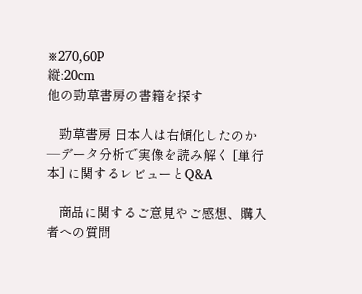※270,60P
縦:20cm
他の勁草書房の書籍を探す

    勁草書房 日本人は右傾化したのか―データ分析で実像を読み解く [単行本] に関するレビューとQ&A

    商品に関するご意見やご感想、購入者への質問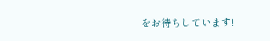をお待ちしています!